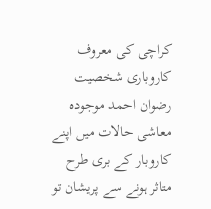کراچی کی معروف کاروباری شخصیت رضوان احمد موجودہ معاشی حالات میں اپنے کاروبار کے بری طرح متاثر ہونے سے پریشان تو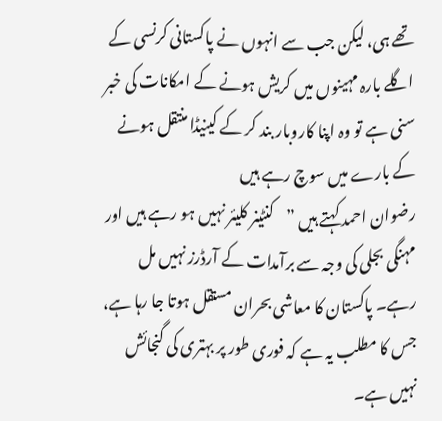تھے ہی، لیکن جب سے انہوں نے پاکستانی کرنسی کے اگلے بارہ مہینوں میں کریش ہونے کے امکانات کی خبر سنی ہے تو وہ اپنا کاروبار بند کر کے کینیڈا منتقل ہونے کے بارے میں سوچ رہے ہیں
رضوان احمد کہتے ہیں ”کنٹینر کلیئر نہیں ہو رہے ہیں اور مہنگی بجلی کی وجہ سے برآمدات کے آرڈرز نہیں مل رہے۔ پاکستان کا معاشی بحران مستقل ہوتا جا رہا ہے، جس کا مطلب یہ ہے کہ فوری طور پر بہتری کی گنجائش نہیں ہے۔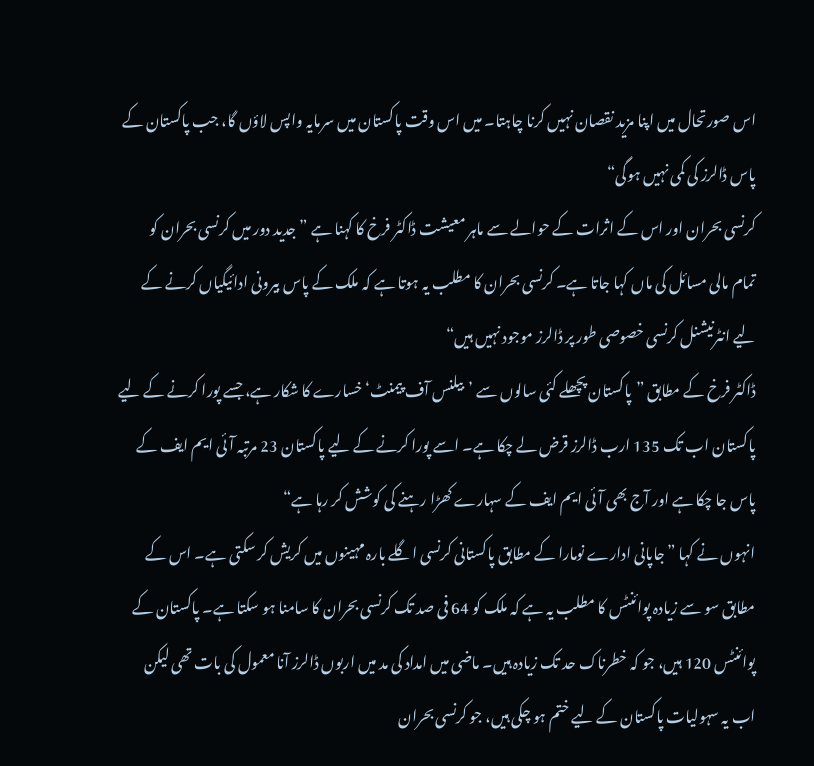اس صورتحال میں اپنا مزید نقصان نہیں کرنا چاہتا۔ میں اس وقت پاکستان میں سرمایہ واپس لاؤں گا، جب پاکستان کے پاس ڈالرز کی کمی نہیں ہوگی“
کرنسی بحران اور اس کے اثرات کے حوالے سے ماہر معیشت ڈاکٹر فرخ کا کہنا ہے ”جدید دور میں کرنسی بحران کو تمام مالی مسائل کی ماں کہا جاتا ہے۔ کرنسی بحران کا مطلب یہ ہوتا ہے کہ ملک کے پاس بیرونی ادائیگیاں کرنے کے لیے انٹرنیشنل کرنسی خصوصی طور پر ڈالرز موجود نہیں ہیں“
ڈاکٹر فرخ کے مطابق ”پاکستان پچھلے کئی سالوں سے ’بیلنس آف پیمنٹ‘ خسارے کا شکار ہے، جسے پورا کرنے کے لیے پاکستان اب تک 135 ارب ڈالرز قرض لے چکا ہے۔ اسے پورا کرنے کے لیے پاکستان 23 مرتبہ آئی ایم ایف کے پاس جا چکا ہے اور آج بھی آئی ایم ایف کے سہارے کھڑا رہنے کی کوشش کر رہا ہے“
انہوں نے کہا ”جاپانی ادارے نومارا کے مطابق پاکستانی کرنسی اگلے بارہ مہینوں میں کریش کر سکتی ہے۔ اس کے مطابق سو سے زیادہ پوائنٹس کا مطلب یہ ہے کہ ملک کو 64 فی صد تک کرنسی بحران کا سامنا ہو سکتا ہے۔ پاکستان کے پوائنٹس 120 ہیں، جو کہ خطرناک حد تک زیادہ ہیں۔ ماضی میں امداد کی مد میں اربوں ڈالرز آنا معمول کی بات تھی لیکن اب یہ سہولیات پاکستان کے لیے ختم ہو چکی ہیں، جو کرنسی بحران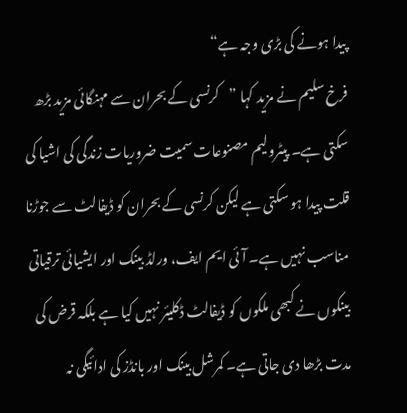پیدا ہونے کی بڑی وجہ ہے“
فرخ سلیم نے مزید کہا ”کرنسی کے بحران سے مہنگائی مزید بڑھ سکتی ہے۔ پیٹرولیم مصنوعات سمیت ضروریات زندگی کی اشیا کی قلت پیدا ہو سکتی ہے لیکن کرنسی کے بحران کو ڈیفالٹ سے جوڑنا مناسب نہیں ہے۔ آئی ایم ایف، ورلڈ بینک اور ایشیائی ترقیاتی بینکوں نے کبھی ملکوں کو ڈیفالٹ ڈکلیئر نہیں کیا ہے بلکہ قرض کی مدت بڑھا دی جاتی ہے۔ کمرشل بینک اور بانڈز کی ادائیگی نہ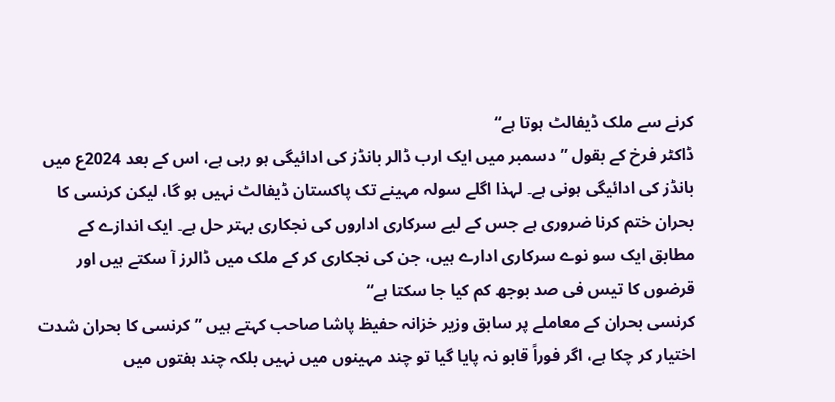کرنے سے ملک ڈیفالٹ ہوتا ہے“
ڈاکٹر فرخ کے بقول ”دسمبر میں ایک ارب ڈالر بانڈز کی ادائیگی ہو رہی ہے، اس کے بعد 2024ع میں بانڈز کی ادائیگی ہونی ہے۔ لہذا اگلے سولہ مہینے تک پاکستان ڈیفالٹ نہیں ہو گا، لیکن کرنسی کا بحران ختم کرنا ضروری ہے جس کے لیے سرکاری اداروں کی نجکاری بہتر حل ہے۔ ایک اندازے کے مطابق ایک سو نوے سرکاری ادارے ہیں، جن کی نجکاری کر کے ملک میں ڈالرز آ سکتے ہیں اور قرضوں کا تیس فی صد بوجھ کم کیا جا سکتا ہے“
کرنسی بحران کے معاملے پر سابق وزیر خزانہ حفیظ پاشا صاحب کہتے ہیں ”کرنسی کا بحران شدت اختیار کر چکا ہے، اگر فوراً قابو نہ پایا گیا تو چند مہینوں میں نہیں بلکہ چند ہفتوں میں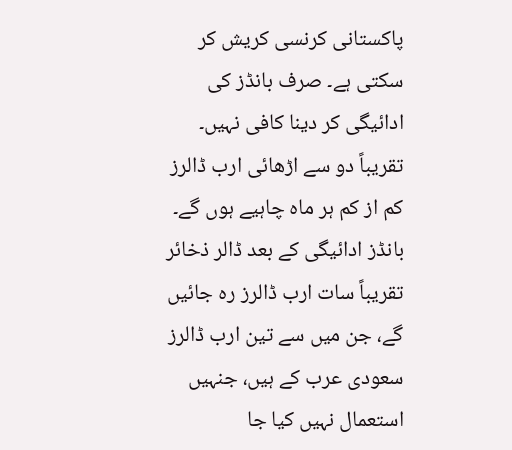پاکستانی کرنسی کریش کر سکتی ہے۔ صرف بانڈز کی ادائیگی کر دینا کافی نہیں۔ تقریباً دو سے اڑھائی ارب ڈالرز کم از کم ہر ماہ چاہیے ہوں گے۔ بانڈز ادائیگی کے بعد ڈالر ذخائر تقریباً سات ارب ڈالرز رہ جائیں گے، جن میں سے تین ارب ڈالرز سعودی عرب کے ہیں، جنہیں استعمال نہیں کیا جا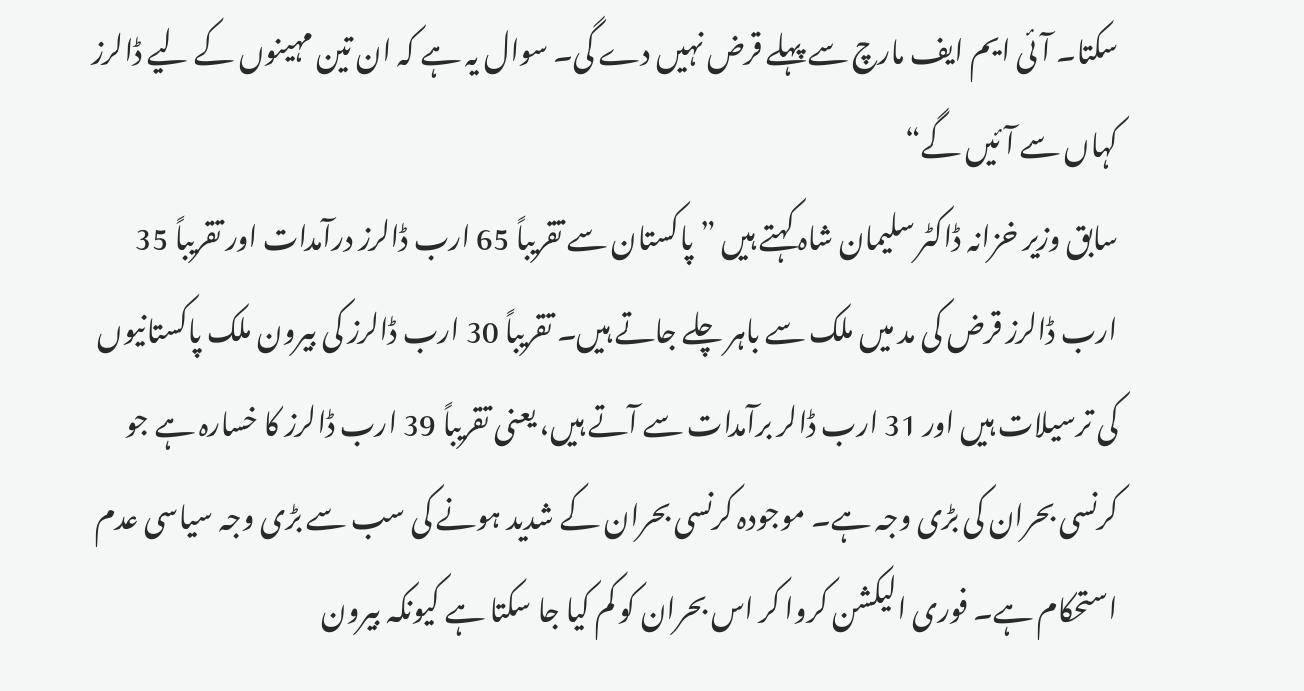سکتا۔ آئی ایم ایف مارچ سے پہلے قرض نہیں دے گی۔ سوال یہ ہے کہ ان تین مہینوں کے لیے ڈالرز کہاں سے آئیں گے“
سابق وزیر خزانہ ڈاکٹر سلیمان شاہ کہتے ہیں ”پاکستان سے تقریباً 65 ارب ڈالرز درآمدات اور تقریباً 35 ارب ڈالرز قرض کی مد میں ملک سے باہر چلے جاتے ہیں۔ تقریباً 30 ارب ڈالرز کی بیرون ملک پاکستانیوں کی ترسیلات ہیں اور 31 ارب ڈالر برآمدات سے آتے ہیں، یعنی تقریباً 39 ارب ڈالرز کا خسارہ ہے جو کرنسی بحران کی بڑی وجہ ہے۔ موجودہ کرنسی بحران کے شدید ہونے کی سب سے بڑی وجہ سیاسی عدم استحکام ہے۔ فوری الیکشن کروا کر اس بحران کو کم کیا جا سکتا ہے کیونکہ بیرون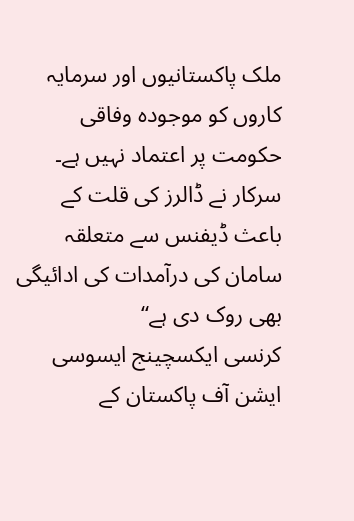ملک پاکستانیوں اور سرمایہ کاروں کو موجودہ وفاقی حکومت پر اعتماد نہیں ہے۔ سرکار نے ڈالرز کی قلت کے باعث ڈیفنس سے متعلقہ سامان کی درآمدات کی ادائیگی بھی روک دی ہے“
کرنسی ایکسچینج ایسوسی ایشن آف پاکستان کے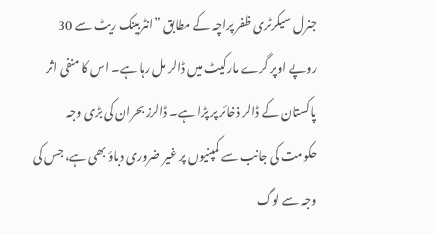جنرل سیکرٹری ظفر پراچہ کے مطابق ”انٹربینک ریٹ سے 30 روپے اوپر گرے مارکیٹ میں ڈالر مل رہا ہے۔ اس کا منفی اثر پاکستان کے ڈالر ذخائر پر پڑا ہے۔ ڈالرز بحران کی بڑی وجہ حکومت کی جانب سے کمپنیوں پر غیر ضروری دباؤ بھی ہے، جس کی وجہ سے لوگ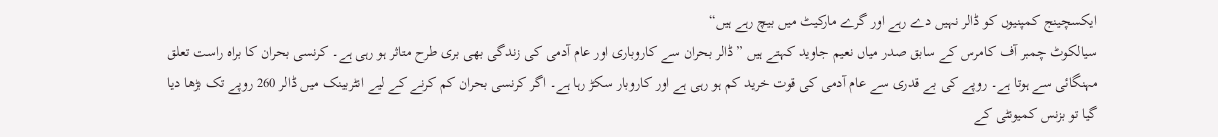ایکسچینج کمپنیوں کو ڈالر نہیں دے رہے اور گرے مارکیٹ میں بیچ رہے ہیں“
سیالکوٹ چمبر آف کامرس کے سابق صدر میاں نعیم جاوید کہتے ہیں ”ڈالر بحران سے کاروباری اور عام آدمی کی زندگی بھی بری طرح متاثر ہو رہی ہے۔ کرنسی بحران کا براہ راست تعلق مہنگائی سے ہوتا ہے۔ روپے کی بے قدری سے عام آدمی کی قوت خرید کم ہو رہی ہے اور کاروبار سکڑ رہا ہے۔ اگر کرنسی بحران کم کرنے کے لیے انٹربینک میں ڈالر 260 روپے تک بڑھا دیا گیا تو بزنس کمیونٹی کے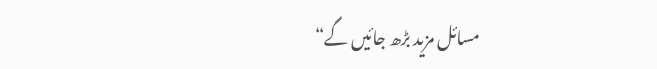مسائل مزید بڑھ جائیں گے“